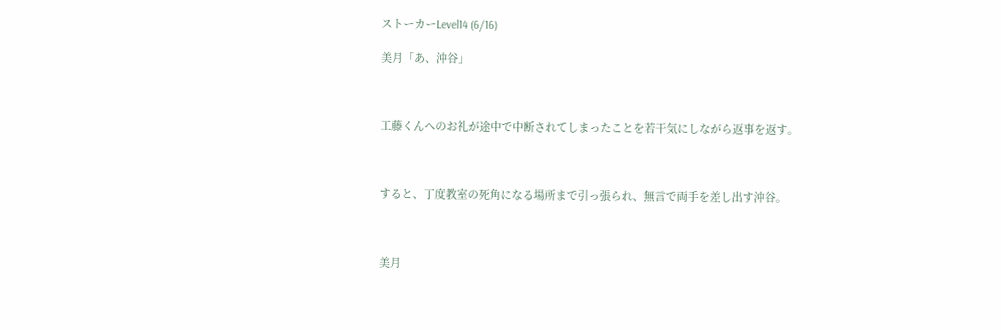ストーカーLevel14 (6/16)

美月「あ、沖谷」



工藤くんへのお礼が途中で中断されてしまったことを若干気にしながら返事を返す。



すると、丁度教室の死角になる場所まで引っ張られ、無言で両手を差し出す沖谷。



美月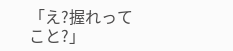「え?握れってこと?」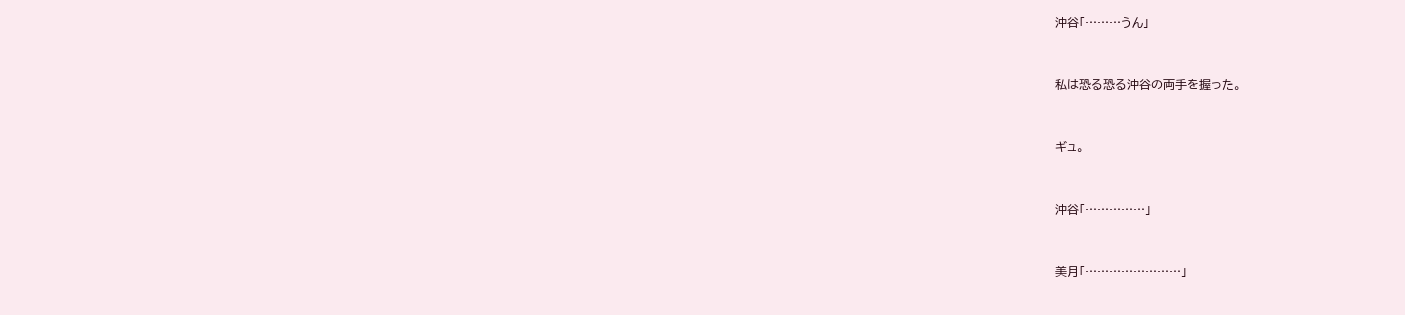沖谷「………うん」



私は恐る恐る沖谷の両手を握った。



ギュ。



沖谷「……………」



美月「……………………」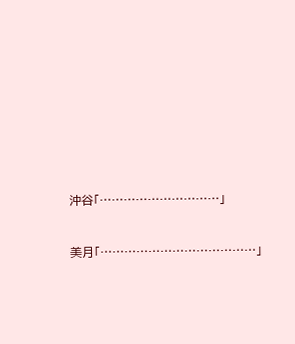沖谷「…………………………」



美月「…………………………………」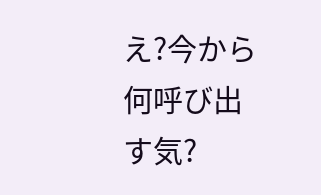え?今から何呼び出す気?